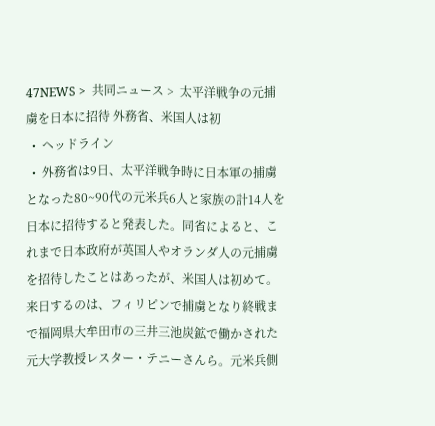47NEWS >  共同ニュース >  太平洋戦争の元捕虜を日本に招待 外務省、米国人は初
  •  ヘッドライン
  •  外務省は9日、太平洋戦争時に日本軍の捕虜となった80~90代の元米兵6人と家族の計14人を日本に招待すると発表した。同省によると、これまで日本政府が英国人やオランダ人の元捕虜を招待したことはあったが、米国人は初めて。  来日するのは、フィリピンで捕虜となり終戦まで福岡県大牟田市の三井三池炭鉱で働かされた元大学教授レスター・テニーさんら。元米兵側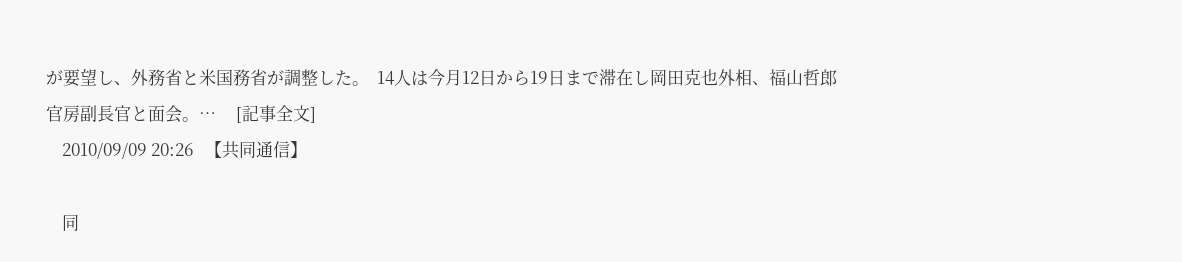が要望し、外務省と米国務省が調整した。  14人は今月12日から19日まで滞在し岡田克也外相、福山哲郎官房副長官と面会。…     [記事全文]
    2010/09/09 20:26   【共同通信】

    同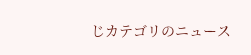じカテゴリのニュース